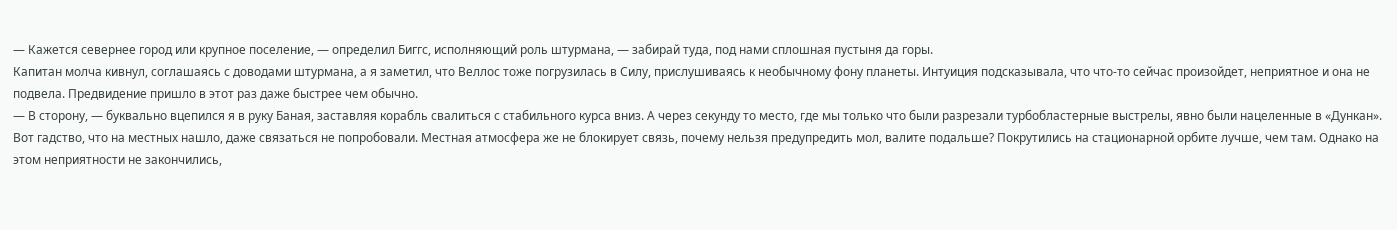— Кажется севернее город или крупное поселение, — определил Биггс, исполняющий роль штурмана, — забирай туда, под нами сплошная пустыня да горы.
Капитан молча кивнул, соглашаясь с доводами штурмана, а я заметил, что Веллос тоже погрузилась в Силу, прислушиваясь к необычному фону планеты. Интуиция подсказывала, что что-то сейчас произойдет, неприятное и она не подвела. Предвидение пришло в этот раз даже быстрее чем обычно.
— В сторону, — буквально вцепился я в руку Баная, заставляя корабль свалиться с стабильного курса вниз. А через секунду то место, где мы только что были разрезали турбобластерные выстрелы, явно были нацеленные в «Дункан». Вот гадство, что на местных нашло, даже связаться не попробовали. Местная атмосфера же не блокирует связь, почему нельзя предупредить мол, валите подальше? Покрутились на стационарной орбите лучше, чем там. Однако на этом неприятности не закончились,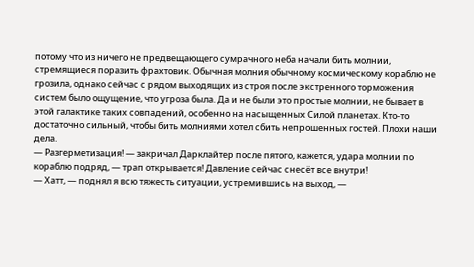потому что из ничего не предвещающего сумрачного неба начали бить молнии, стремящиеся поразить фрахтовик. Обычная молния обычному космическому кораблю не грозила, однако сейчас с рядом выходящих из строя после экстренного торможения систем было ощущение, что угроза была. Да и не были это простые молнии, не бывает в этой галактике таких совпадений, особенно на насыщенных Силой планетах. Кто-то достаточно сильный, чтобы бить молниями хотел сбить непрошенных гостей. Плохи наши дела.
— Разгерметизация! — закричал Дарклайтер после пятого, кажется, удара молнии по кораблю подряд, — трап открывается! Давление сейчас снесёт все внутри!
— Хатт, — поднял я всю тяжесть ситуации, устремившись на выход, —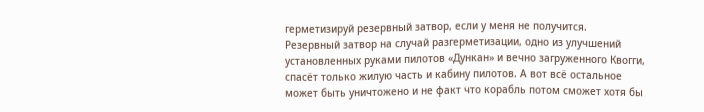герметизируй резервный затвор, если у меня не получится.
Резервный затвор на случай разгерметизации, одно из улучшений установленных руками пилотов «Дункан» и вечно загруженного Квогги, спасёт только жилую часть и кабину пилотов. А вот всё остальное может быть уничтожено и не факт что корабль потом сможет хотя бы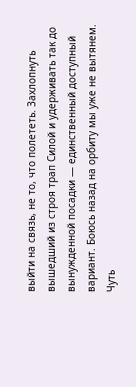выйти на связь, не то, что полететь. Захлопнуть вышедший из строя трап Силой и удерживать так до вынужденной посадки — единственный доступный вариант. Боюсь назад на орбиту мы уже не вытянем.
Чуть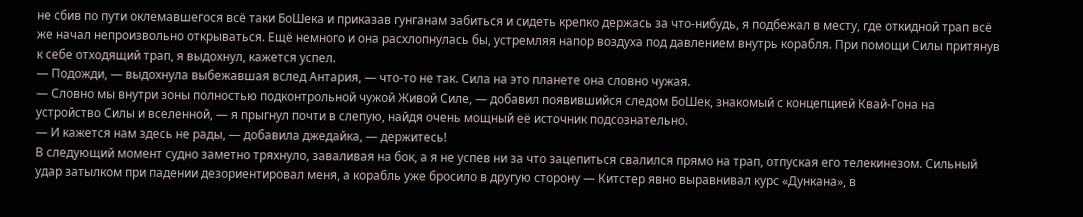не сбив по пути оклемавшегося всё таки БоШека и приказав гунганам забиться и сидеть крепко держась за что-нибудь, я подбежал в месту, где откидной трап всё же начал непроизвольно открываться. Ещё немного и она расхлопнулась бы, устремляя напор воздуха под давлением внутрь корабля. При помощи Силы притянув к себе отходящий трап, я выдохнул, кажется успел.
— Подожди, — выдохнула выбежавшая вслед Антария, — что-то не так. Сила на это планете она словно чужая.
— Словно мы внутри зоны полностью подконтрольной чужой Живой Силе, — добавил появившийся следом БоШек, знакомый с концепцией Квай-Гона на устройство Силы и вселенной, — я прыгнул почти в слепую, найдя очень мощный её источник подсознательно.
— И кажется нам здесь не рады, — добавила джедайка, — держитесь!
В следующий момент судно заметно тряхнуло, заваливая на бок, а я не успев ни за что зацепиться свалился прямо на трап, отпуская его телекинезом. Сильный удар затылком при падении дезориентировал меня, а корабль уже бросило в другую сторону — Китстер явно выравнивал курс «Дункана», в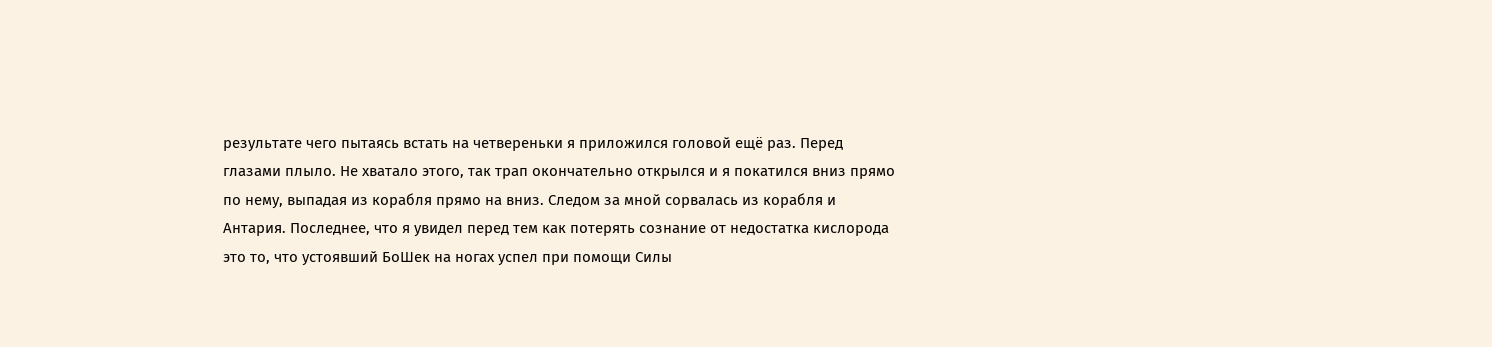результате чего пытаясь встать на четвереньки я приложился головой ещё раз. Перед глазами плыло. Не хватало этого, так трап окончательно открылся и я покатился вниз прямо по нему, выпадая из корабля прямо на вниз. Следом за мной сорвалась из корабля и Антария. Последнее, что я увидел перед тем как потерять сознание от недостатка кислорода это то, что устоявший БоШек на ногах успел при помощи Силы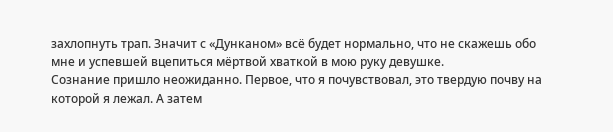захлопнуть трап. Значит с «Дунканом» всё будет нормально, что не скажешь обо мне и успевшей вцепиться мёртвой хваткой в мою руку девушке.
Сознание пришло неожиданно. Первое, что я почувствовал, это твердую почву на которой я лежал. А затем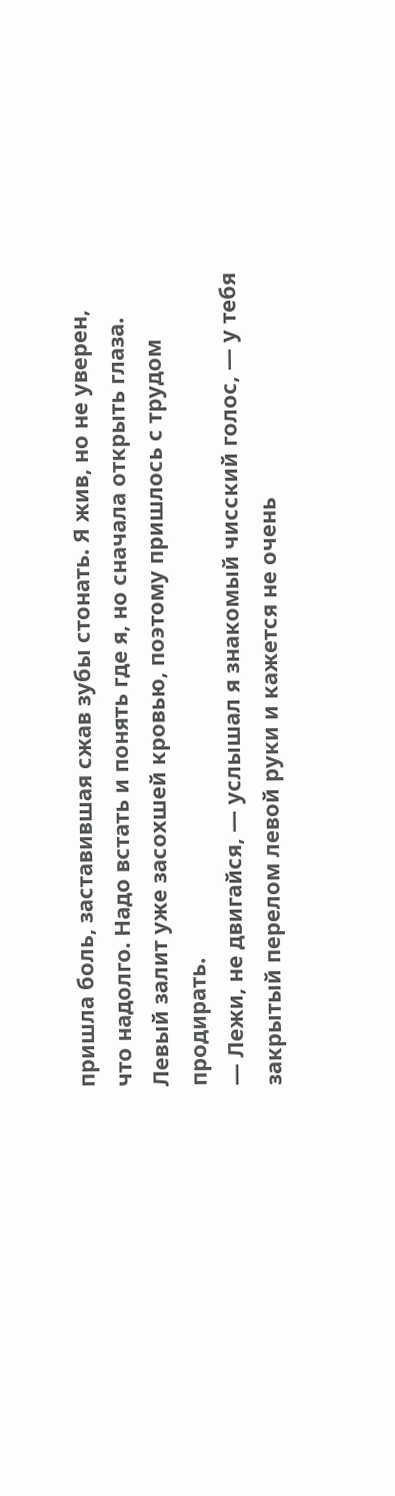пришла боль, заставившая сжав зубы стонать. Я жив, но не уверен, что надолго. Надо встать и понять где я, но сначала открыть глаза. Левый залит уже засохшей кровью, поэтому пришлось с трудом продирать.
— Лежи, не двигайся, — услышал я знакомый чисский голос, — у тебя закрытый перелом левой руки и кажется не очень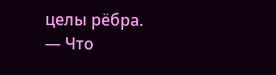целы рёбра.
— Что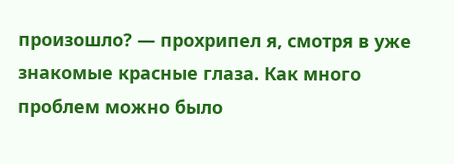произошло? — прохрипел я, смотря в уже знакомые красные глаза. Как много проблем можно было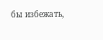бы избежать,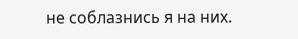не соблазнись я на них.